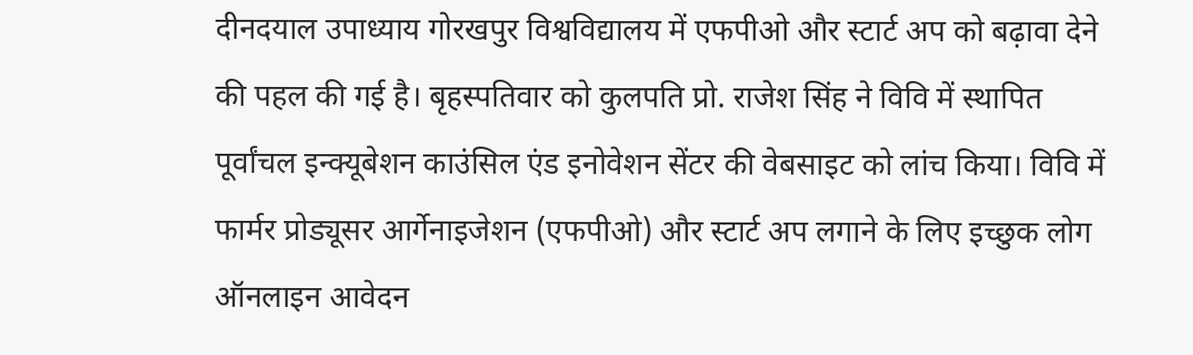दीनदयाल उपाध्याय गोरखपुर विश्वविद्यालय में एफपीओ और स्टार्ट अप को बढ़ावा देने की पहल की गई है। बृहस्पतिवार को कुलपति प्रो. राजेश सिंह ने विवि में स्थापित पूर्वांचल इन्क्यूबेशन काउंसिल एंड इनोवेशन सेंटर की वेबसाइट को लांच किया। विवि में फार्मर प्रोड्यूसर आर्गेनाइजेशन (एफपीओ) और स्टार्ट अप लगाने के लिए इच्छुक लोग ऑनलाइन आवेदन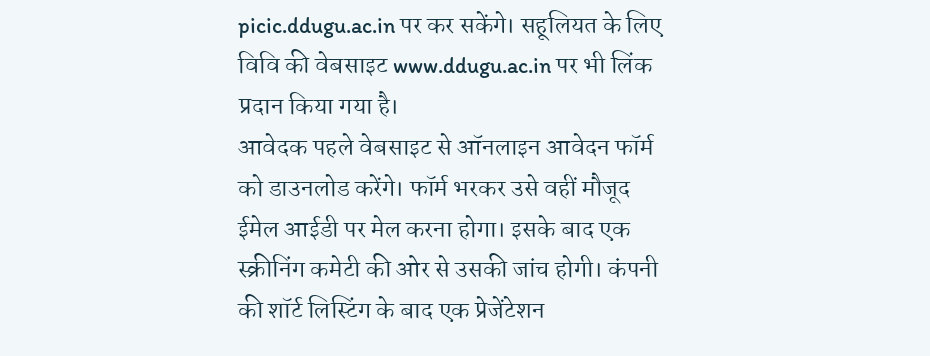picic.ddugu.ac.in पर कर सकेंगे। सहूलियत के लिए विवि की वेबसाइट www.ddugu.ac.in पर भी लिंक प्रदान किया गया है।
आवेदक पहले वेबसाइट से ऑनलाइन आवेदन फॉर्म को डाउनलोड करेंगे। फॉर्म भरकर उसे वहीं मौजूद ईमेल आईडी पर मेल करना होगा। इसके बाद एक स्क्रीनिंग कमेटी की ओर से उसकी जांच होगी। कंपनी की शॉर्ट लिस्टिंग के बाद एक प्रेजेंटेशन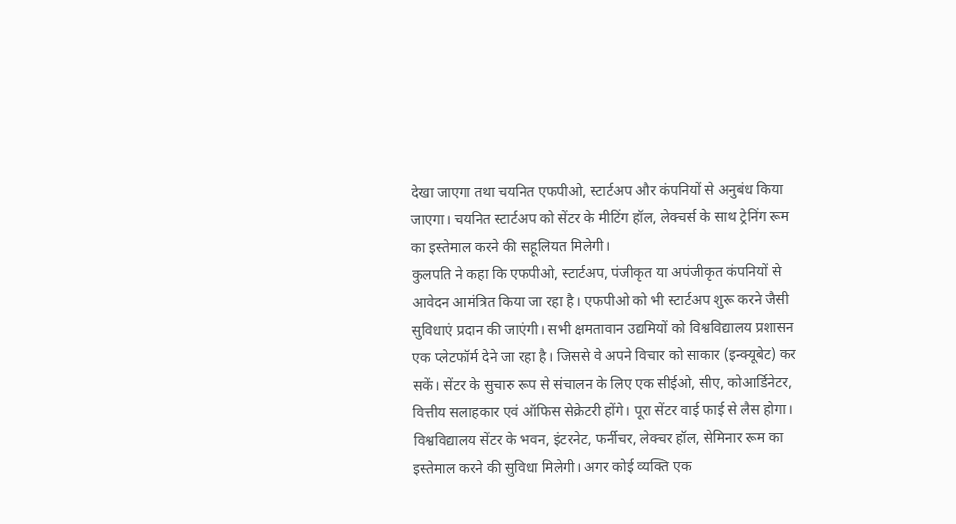देखा जाएगा तथा चयनित एफपीओ, स्टार्टअप और कंपनियों से अनुबंध किया जाएगा। चयनित स्टार्टअप को सेंटर के मीटिंग हॉल, लेक्चर्स के साथ ट्रेनिंग रूम का इस्तेमाल करने की सहूलियत मिलेगी।
कुलपति ने कहा कि एफपीओ, स्टार्टअप, पंजीकृत या अपंजीकृत कंपनियों से आवेदन आमंत्रित किया जा रहा है। एफपीओ को भी स्टार्टअप शुरू करने जैसी सुविधाएं प्रदान की जाएंगी। सभी क्षमतावान उद्यमियों को विश्वविद्यालय प्रशासन एक प्लेटफॉर्म देने जा रहा है। जिससे वे अपने विचार को साकार (इन्क्यूबेट) कर सकें। सेंटर के सुचारु रूप से संचालन के लिए एक सीईओ, सीए, कोआर्डिनेटर, वित्तीय सलाहकार एवं ऑफिस सेक्रेटरी होंगे। पूरा सेंटर वाई फाई से लैस होगा। विश्वविद्यालय सेंटर के भवन, इंटरनेट, फर्नीचर, लेक्चर हॉल, सेमिनार रूम का इस्तेमाल करने की सुविधा मिलेगी। अगर कोई व्यक्ति एक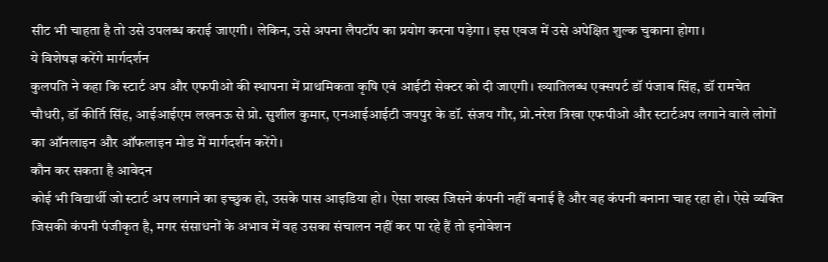सीट भी चाहता है तो उसे उपलब्ध कराई जाएगी। लेकिन, उसे अपना लैपटॉप का प्रयोग करना पड़ेगा। इस एवज में उसे अपेक्षित शुल्क चुकाना होगा।
ये विशेषज्ञ करेंगे मार्गदर्शन
कुलपति ने कहा कि स्टार्ट अप और एफपीओ की स्थापना में प्राथमिकता कृषि एवं आईटी सेक्टर को दी जाएगी। ख्यातिलब्ध एक्सपर्ट डॉ पंजाब सिंह, डॉ रामचेत चौधरी, डॉ कीर्ति सिंह, आईआईएम लखनऊ से प्रो. सुशील कुमार, एनआईआईटी जयपुर के डॉ. संजय गौर, प्रो.नरेश त्रिखा एफपीओ और स्टार्टअप लगाने वाले लोगों का ऑनलाइन और ऑफलाइन मोड में मार्गदर्शन करेंगे।
कौन कर सकता है आवेदन
कोई भी विद्यार्थी जो स्टार्ट अप लगाने का इच्छुक हो, उसके पास आइडिया हो। ऐसा शख्स जिसने कंपनी नहीं बनाई है और वह कंपनी बनाना चाह रहा हो। ऐसे व्यक्ति जिसकी कंपनी पंजीकृत है, मगर संसाधनों के अभाव में वह उसका संचालन नहीं कर पा रहे हैं तो इनोवेशन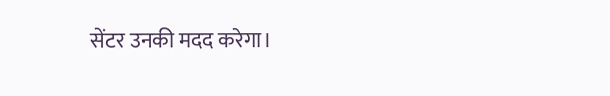सेंटर उनकी मदद करेगा।